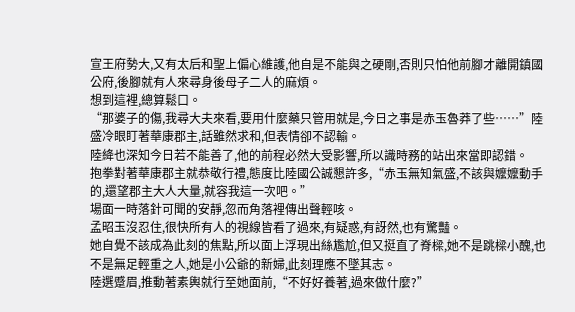宣王府勢大,又有太后和聖上偏心維護,他自是不能與之硬剛,否則只怕他前腳才離開鎮國公府,後腳就有人來尋身後母子二人的麻煩。
想到這裡,總算鬆口。
“那婆子的傷,我尋大夫來看,要用什麼藥只管用就是,今日之事是赤玉魯莽了些……”陸盛冷眼盯著華康郡主,話雖然求和,但表情卻不認輸。
陸絳也深知今日若不能善了,他的前程必然大受影響,所以識時務的站出來當即認錯。
抱拳對著華康郡主就恭敬行禮,態度比陸國公誠懇許多,“赤玉無知氣盛,不該與嬤嬤動手的,還望郡主大人大量,就容我這一次吧。”
場面一時落針可聞的安靜,忽而角落裡傳出聲輕咳。
孟昭玉沒忍住,很快所有人的視線皆看了過來,有疑惑,有訝然,也有驚豔。
她自覺不該成為此刻的焦點,所以面上浮現出絲尷尬,但又挺直了脊樑,她不是跳樑小醜,也不是無足輕重之人,她是小公爺的新婦,此刻理應不墜其志。
陸選蹙眉,推動著素輿就行至她面前,“不好好養著,過來做什麼?”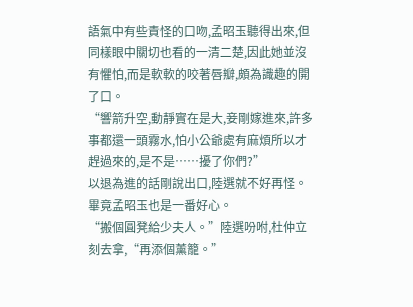語氣中有些責怪的口吻,孟昭玉聽得出來,但同樣眼中關切也看的一清二楚,因此她並沒有懼怕,而是軟軟的咬著唇瓣,頗為識趣的開了口。
“響箭升空,動靜實在是大,妾剛嫁進來,許多事都還一頭霧水,怕小公爺處有麻煩所以才趕過來的,是不是……擾了你們?”
以退為進的話剛說出口,陸選就不好再怪。
畢竟孟昭玉也是一番好心。
“搬個圓凳給少夫人。”陸選吩咐,杜仲立刻去拿,“再添個薰籠。”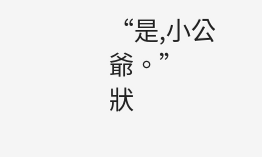“是,小公爺。”
狀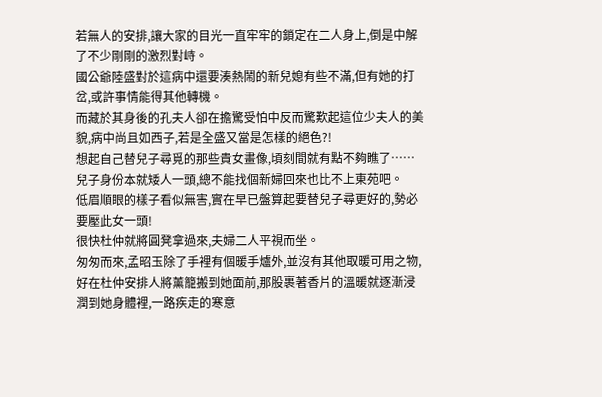若無人的安排,讓大家的目光一直牢牢的鎖定在二人身上,倒是中解了不少剛剛的激烈對峙。
國公爺陸盛對於這病中還要湊熱鬧的新兒媳有些不滿,但有她的打岔,或許事情能得其他轉機。
而藏於其身後的孔夫人卻在擔驚受怕中反而驚歎起這位少夫人的美貌,病中尚且如西子,若是全盛又當是怎樣的絕色?!
想起自己替兒子尋覓的那些貴女畫像,頃刻間就有點不夠瞧了……
兒子身份本就矮人一頭,總不能找個新婦回來也比不上東苑吧。
低眉順眼的樣子看似無害,實在早已盤算起要替兒子尋更好的,勢必要壓此女一頭!
很快杜仲就將圓凳拿過來,夫婦二人平視而坐。
匆匆而來,孟昭玉除了手裡有個暖手爐外,並沒有其他取暖可用之物,好在杜仲安排人將薰籠搬到她面前,那股裹著香片的溫暖就逐漸浸潤到她身體裡,一路疾走的寒意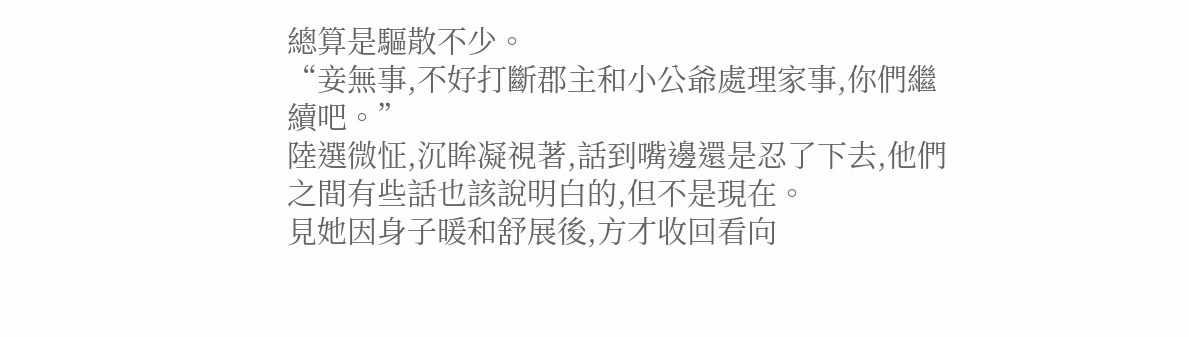總算是驅散不少。
“妾無事,不好打斷郡主和小公爺處理家事,你們繼續吧。”
陸選微怔,沉眸凝視著,話到嘴邊還是忍了下去,他們之間有些話也該說明白的,但不是現在。
見她因身子暖和舒展後,方才收回看向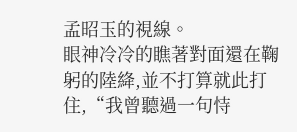孟昭玉的視線。
眼神冷冷的瞧著對面還在鞠躬的陸絳,並不打算就此打住,“我曾聽過一句恃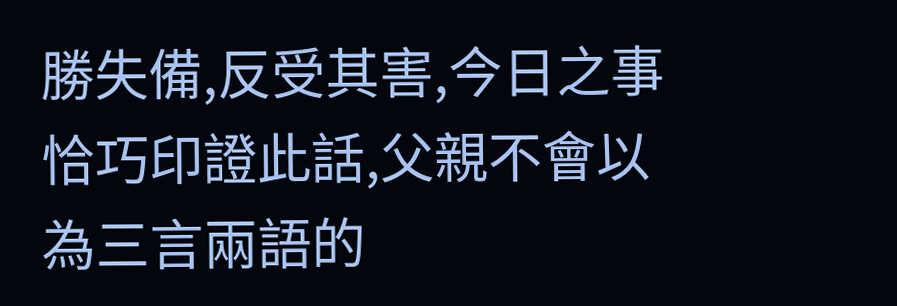勝失備,反受其害,今日之事恰巧印證此話,父親不會以為三言兩語的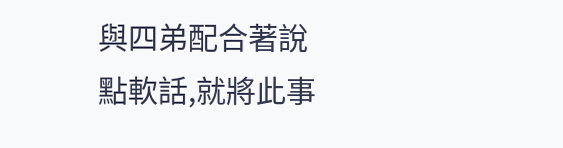與四弟配合著說點軟話,就將此事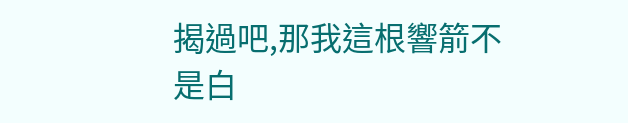揭過吧,那我這根響箭不是白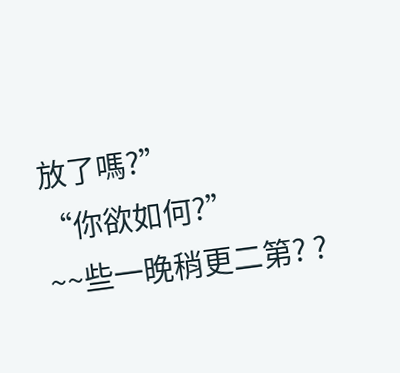放了嗎?”
“你欲如何?”
~~些一晚稍更二第? ?